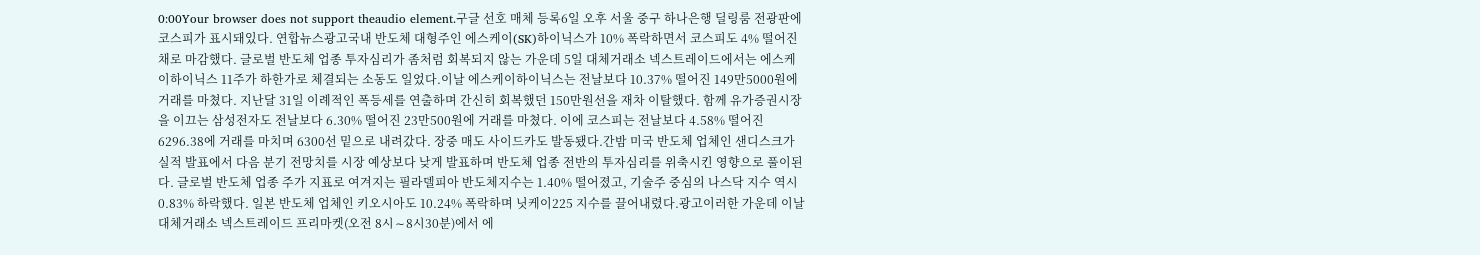0:00Your browser does not support theaudio element.구글 선호 매체 등록6일 오후 서울 중구 하나은행 딜링룸 전광판에 코스피가 표시돼있다. 연합뉴스광고국내 반도체 대형주인 에스케이(SK)하이닉스가 10% 폭락하면서 코스피도 4% 떨어진 채로 마감했다. 글로벌 반도체 업종 투자심리가 좀처럼 회복되지 않는 가운데 5일 대체거래소 넥스트레이드에서는 에스케이하이닉스 11주가 하한가로 체결되는 소동도 일었다.이날 에스케이하이닉스는 전날보다 10.37% 떨어진 149만5000원에 거래를 마쳤다. 지난달 31일 이례적인 폭등세를 연출하며 간신히 회복했던 150만원선을 재차 이탈했다. 함께 유가증권시장을 이끄는 삼성전자도 전날보다 6.30% 떨어진 23만500원에 거래를 마쳤다. 이에 코스피는 전날보다 4.58% 떨어진 6296.38에 거래를 마치며 6300선 밑으로 내려갔다. 장중 매도 사이드카도 발동됐다.간밤 미국 반도체 업체인 샌디스크가 실적 발표에서 다음 분기 전망치를 시장 예상보다 낮게 발표하며 반도체 업종 전반의 투자심리를 위축시킨 영향으로 풀이된다. 글로벌 반도체 업종 주가 지표로 여겨지는 필라델피아 반도체지수는 1.40% 떨어졌고, 기술주 중심의 나스닥 지수 역시 0.83% 하락했다. 일본 반도체 업체인 키오시아도 10.24% 폭락하며 닛케이225 지수를 끌어내렸다.광고이러한 가운데 이날 대체거래소 넥스트레이드 프리마켓(오전 8시∼8시30분)에서 에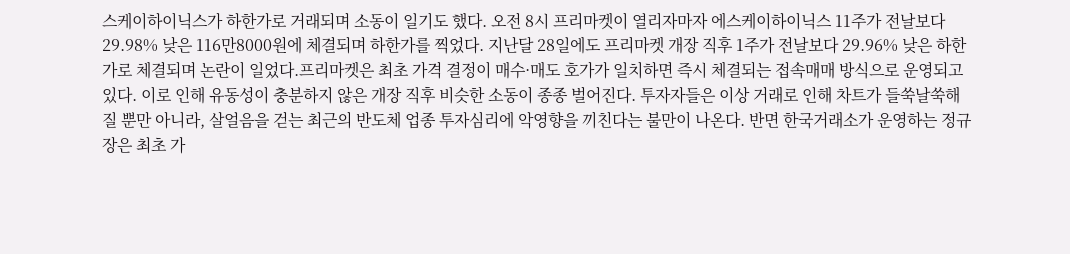스케이하이닉스가 하한가로 거래되며 소동이 일기도 했다. 오전 8시 프리마켓이 열리자마자 에스케이하이닉스 11주가 전날보다 29.98% 낮은 116만8000원에 체결되며 하한가를 찍었다. 지난달 28일에도 프리마켓 개장 직후 1주가 전날보다 29.96% 낮은 하한가로 체결되며 논란이 일었다.프리마켓은 최초 가격 결정이 매수·매도 호가가 일치하면 즉시 체결되는 접속매매 방식으로 운영되고 있다. 이로 인해 유동성이 충분하지 않은 개장 직후 비슷한 소동이 종종 벌어진다. 투자자들은 이상 거래로 인해 차트가 들쑥날쑥해질 뿐만 아니라, 살얼음을 걷는 최근의 반도체 업종 투자심리에 악영향을 끼친다는 불만이 나온다. 반면 한국거래소가 운영하는 정규장은 최초 가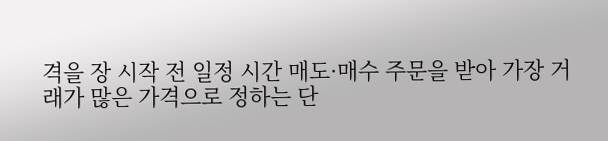격을 장 시작 전 일정 시간 매도·매수 주문을 받아 가장 거래가 많은 가격으로 정하는 단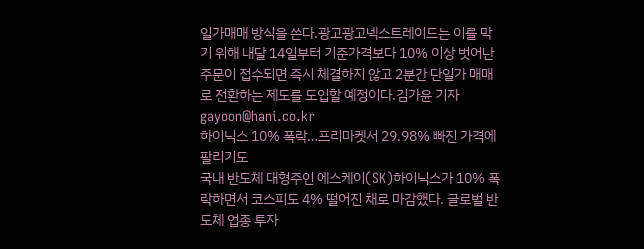일가매매 방식을 쓴다.광고광고넥스트레이드는 이를 막기 위해 내달 14일부터 기준가격보다 10% 이상 벗어난 주문이 접수되면 즉시 체결하지 않고 2분간 단일가 매매로 전환하는 제도를 도입할 예정이다.김가윤 기자 gayoon@hani.co.kr
하이닉스 10% 폭락…프리마켓서 29.98% 빠진 가격에 팔리기도
국내 반도체 대형주인 에스케이(SK)하이닉스가 10% 폭락하면서 코스피도 4% 떨어진 채로 마감했다. 글로벌 반도체 업종 투자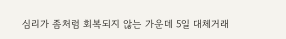심리가 좀처럼 회복되지 않는 가운데 5일 대체거래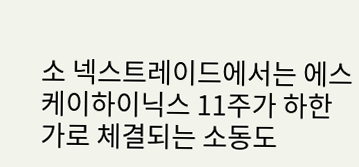소 넥스트레이드에서는 에스케이하이닉스 11주가 하한가로 체결되는 소동도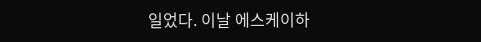일었다. 이날 에스케이하